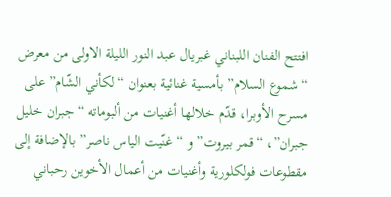افتتح الفنان اللبناني غبريال عبد النور الليلة الاولى من معرض “شموع السلام” بأمسية غنائية بعنوان “لكأني الشّام” على مسرح الأوبرا، قدّم خلالها أغنيات من ألبوماته “جبران خليل جبران”، “قمر بيروت” و “غنّيت الياس ناصر” بالإضافة إلى مقطوعات فولكلورية وأغنيات من أعمال الأخوين رحباني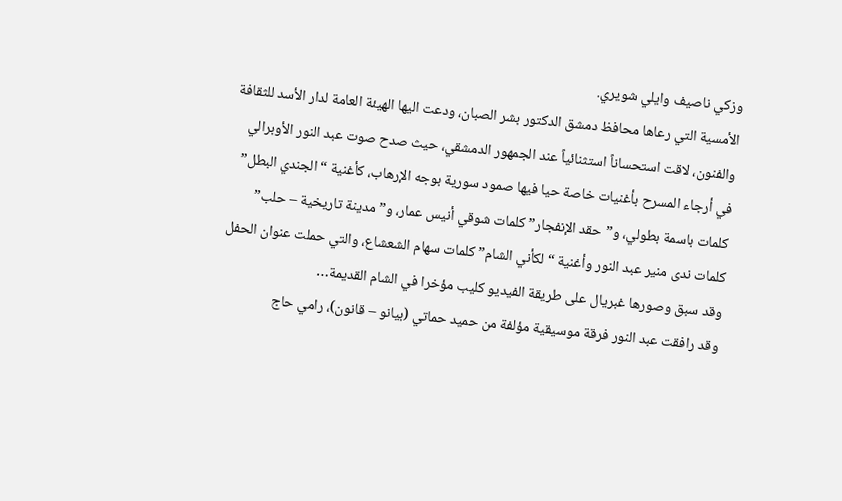وزكي ناصيف وايلي شويري.
الأمسية التي رعاها محافظ دمشق الدكتور بشر الصبان، ودعت اليها الهيئة العامة لدار الأسد للثقافة والفنون، لاقت استحساناً استثنائياً عند الجمهور الدمشقي، حيث صدح صوت عبد النور الأوبرالي في أرجاء المسرح بأغنيات خاصة حيا فيها صمود سورية بوجه الإرهاب، كأغنية “الجندي البطل” كلمات باسمة بطولي، و”حقد الإنفجار” كلمات شوقي أنيس عمار، و”مدينة تاريخية – حلب” كلمات ندى منير عبد النور وأغنية “لكأني الشام” كلمات سهام الشعشاع، والتي حملت عنوان الحفل وقد سبق وصورها غبريال على طريقة الفيديو كليب مؤخرا في الشام القديمة…
وقد رافقت عبد النور فرقة موسيقية مؤلفة من حميد حماتي (بيانو – قانون)، رامي حاج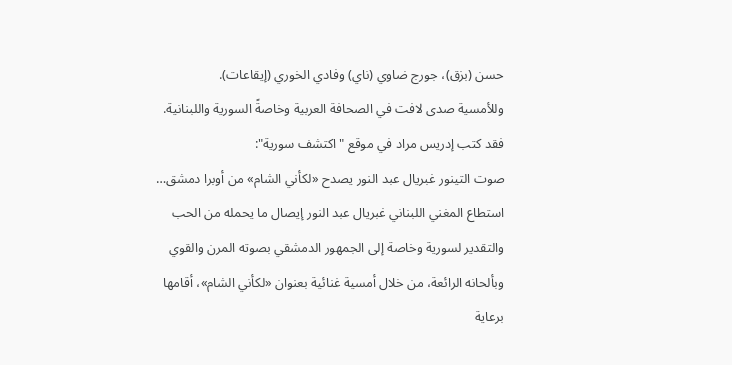حسن (بزق)، جورج ضاوي (ناي) وفادي الخوري (إيقاعات).
وللأمسية صدى لافت في الصحافة العربية وخاصةً السورية واللبنانية.
فقد كتب إدريس مراد في موقع "اكتشف سورية":
صوت التينور غبريال عبد النور يصدح «لكأني الشام» من أوبرا دمشق… استطاع المغني اللبناني غبريال عبد النور إيصال ما يحمله من الحب والتقدير لسورية وخاصة إلى الجمهور الدمشقي بصوته المرن والقوي وبألحانه الرائعة، من خلال أمسية غنائية بعنوان «لكأني الشام»، أقامها برعاية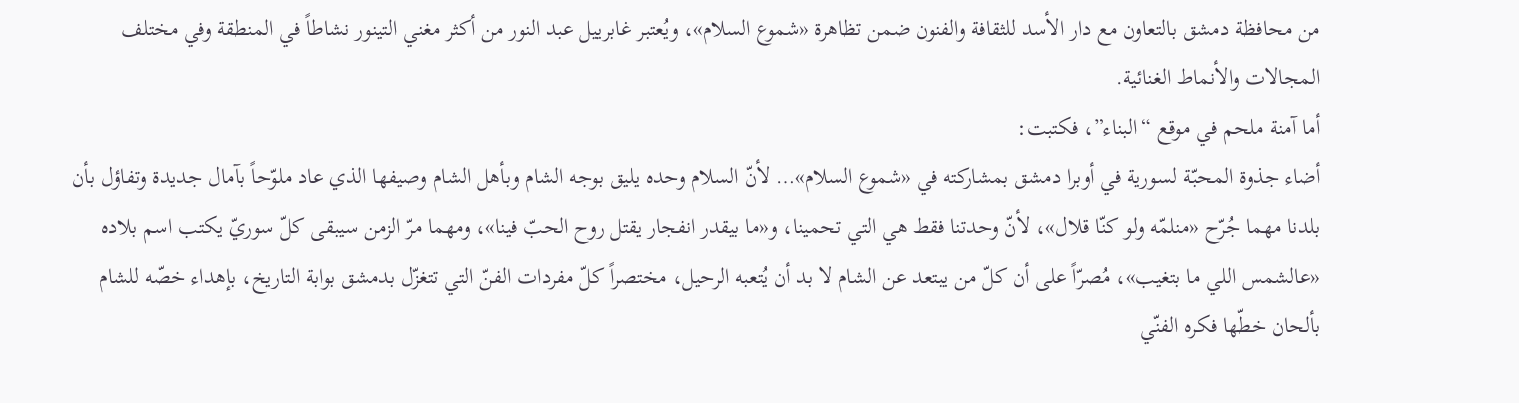من محافظة دمشق بالتعاون مع دار الأسد للثقافة والفنون ضمن تظاهرة «شموع السلام»، ويُعتبر غابرييل عبد النور من أكثر مغني التينور نشاطاً في المنطقة وفي مختلف المجالات والأنماط الغنائية.
أما آمنة ملحم في موقع “البناء”، فكتبت:
أضاء جذوة المحبّة لسورية في أوبرا دمشق بمشاركته في «شموع السلام»… لأنّ السلام وحده يليق بوجه الشام وبأهل الشام وصيفها الذي عاد ملوّحاً بآمال جديدة وتفاؤل بأن بلدنا مهما جُرّح «منلمّه ولو كنّا قلال»، لأنّ وحدتنا فقط هي التي تحمينا، و«ما بيقدر انفجار يقتل روح الحبّ فينا»، ومهما مرّ الزمن سيبقى كلّ سوريّ يكتب اسم بلاده «عالشمس اللي ما بتغيب»، مُصرّاً على أن كلّ من يبتعد عن الشام لا بد أن يُتعبه الرحيل، مختصراً كلّ مفردات الفنّ التي تتغزّل بدمشق بوابة التاريخ، بإهداء خصّه للشام بألحان خطّها فكره الفنّي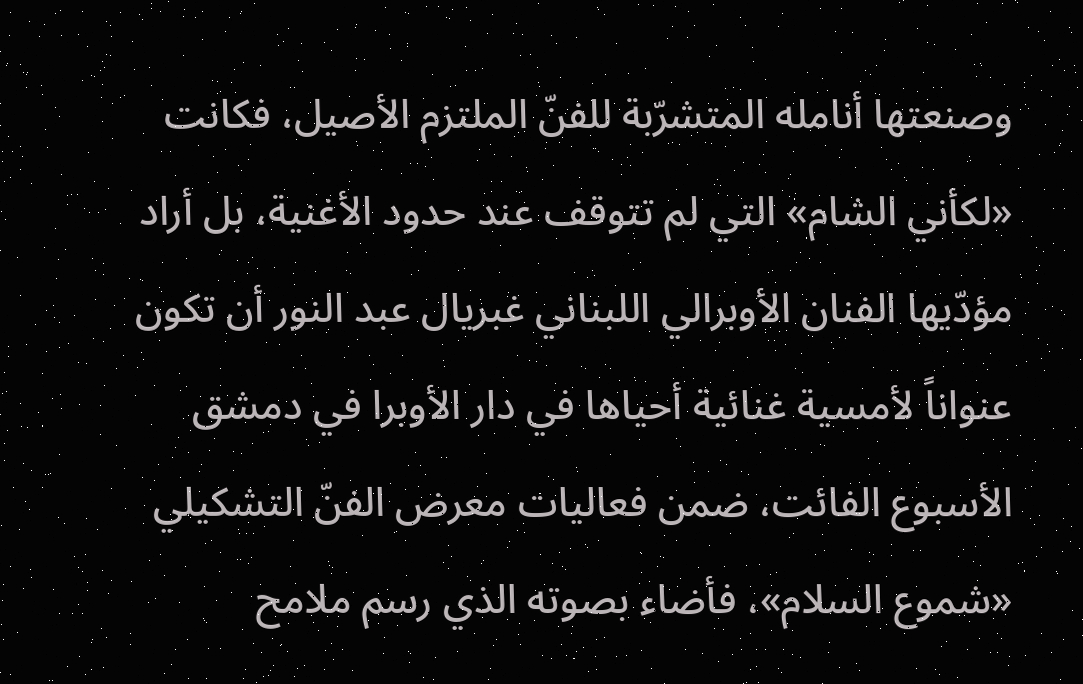وصنعتها أنامله المتشرّبة للفنّ الملتزم الأصيل، فكانت «لكأني الشام» التي لم تتوقف عند حدود الأغنية، بل أراد مؤدّيها الفنان الأوبرالي اللبناني غبريال عبد النور أن تكون عنواناً لأمسية غنائية أحياها في دار الأوبرا في دمشق الأسبوع الفائت، ضمن فعاليات معرض الفنّ التشكيلي «شموع السلام»، فأضاء بصوته الذي رسم ملامح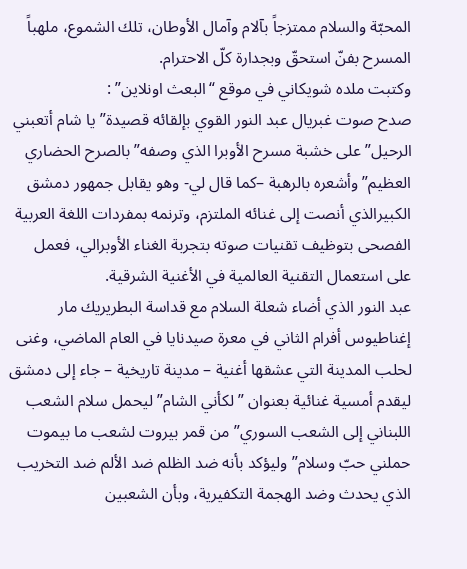المحبّة والسلام ممتزجاً بآلام وآمال الأوطان، تلك الشموع، ملهباً المسرح بفنّ استحقّ وبجدارة كلّ الاحترام.
وكتبت ملده شويكاني في موقع “البعث اونلاين” :
صدح صوت غبريال عبد النور القوي بإلقائه قصيدة” يا شام أتعبني الرحيل” على خشبة مسرح الأوبرا الذي وصفه” بالصرح الحضاري العظيم” وأشعره بالرهبة –كما قال لي- وهو يقابل جمهور دمشق الكبيرالذي أنصت إلى غنائه الملتزم، وترنمه بمفردات اللغة العربية الفصحى بتوظيف تقنيات صوته بتجربة الغناء الأوبرالي، فعمل على استعمال التقنية العالمية في الأغنية الشرقية.
عبد النور الذي أضاء شعلة السلام مع قداسة البطريريك مار إغناطيوس أفرام الثاني في معرة صيدنايا في العام الماضي، وغنى لحلب المدينة التي عشقها أغنية – مدينة تاريخية – جاء إلى دمشق ليقدم أمسية غنائية بعنوان ” لكأني الشام” ليحمل سلام الشعب اللبناني إلى الشعب السوري” من قمر بيروت لشعب ما بيموت حملني حبّ وسلام” وليؤكد بأنه ضد الظلم ضد الألم ضد التخريب الذي يحدث وضد الهجمة التكفيرية، وبأن الشعبين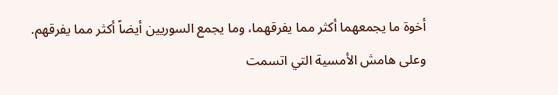أخوة ما يجمعهما أكثر مما يفرقهما، وما يجمع السوريين أيضاً أكثر مما يفرقهم.
وعلى هامش الأمسية التي اتسمت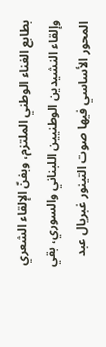بطابع الغناء الوطني الملتزم، وبفنّ الإلقاء الشعري وإلقاء النشيدين الوطنيين اللبناني والسوري، بقي المحور الأساسي فيها صوت التينور غبريال عبد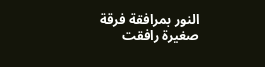النور بمرافقة فرقة صغيرة رافقت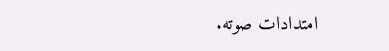امتدادات صوته.